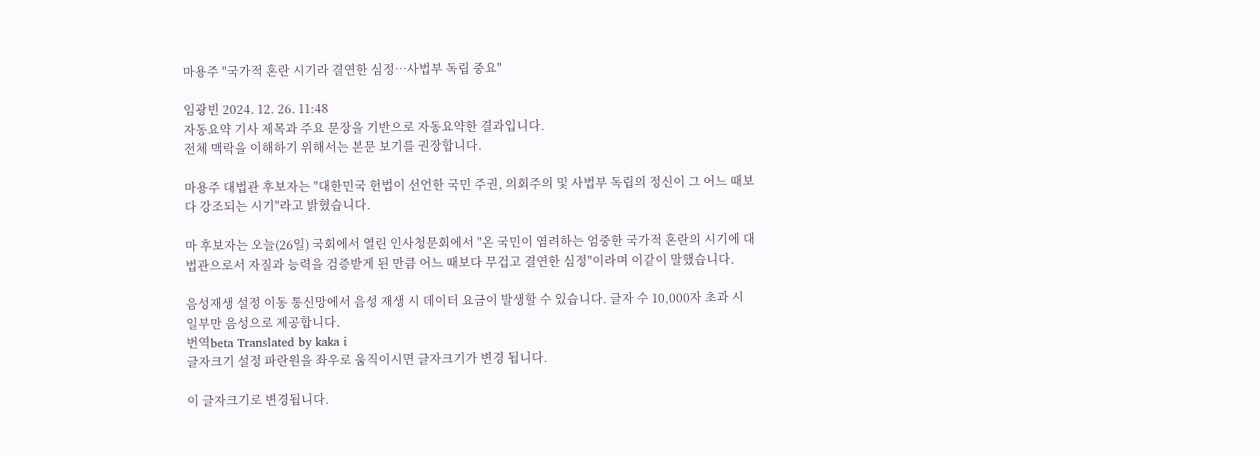마용주 "국가적 혼란 시기라 결연한 심정…사법부 독립 중요"

임광빈 2024. 12. 26. 11:48
자동요약 기사 제목과 주요 문장을 기반으로 자동요약한 결과입니다.
전체 맥락을 이해하기 위해서는 본문 보기를 권장합니다.

마용주 대법관 후보자는 "대한민국 헌법이 선언한 국민 주권, 의회주의 및 사법부 독립의 정신이 그 어느 때보다 강조되는 시기"라고 밝혔습니다.

마 후보자는 오늘(26일) 국회에서 열린 인사청문회에서 "온 국민이 염려하는 엄중한 국가적 혼란의 시기에 대법관으로서 자질과 능력을 검증받게 된 만큼 어느 때보다 무겁고 결연한 심정"이라며 이같이 말했습니다.

음성재생 설정 이동 통신망에서 음성 재생 시 데이터 요금이 발생할 수 있습니다. 글자 수 10,000자 초과 시 일부만 음성으로 제공합니다.
번역beta Translated by kaka i
글자크기 설정 파란원을 좌우로 움직이시면 글자크기가 변경 됩니다.

이 글자크기로 변경됩니다.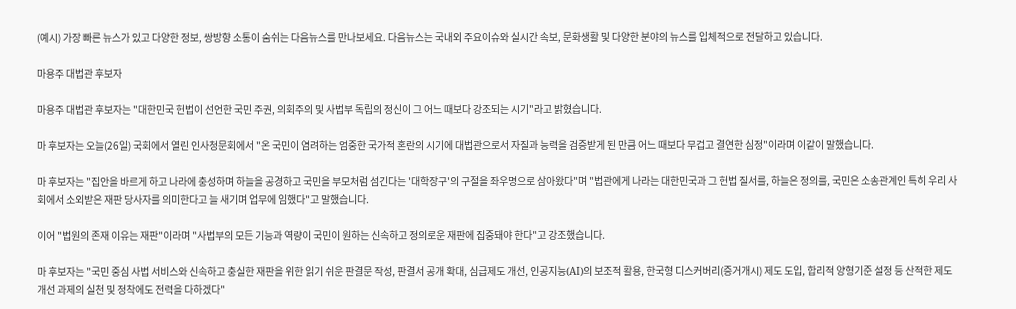(예시) 가장 빠른 뉴스가 있고 다양한 정보, 쌍방향 소통이 숨쉬는 다음뉴스를 만나보세요. 다음뉴스는 국내외 주요이슈와 실시간 속보, 문화생활 및 다양한 분야의 뉴스를 입체적으로 전달하고 있습니다.

마용주 대법관 후보자

마용주 대법관 후보자는 "대한민국 헌법이 선언한 국민 주권, 의회주의 및 사법부 독립의 정신이 그 어느 때보다 강조되는 시기"라고 밝혔습니다.

마 후보자는 오늘(26일) 국회에서 열린 인사청문회에서 "온 국민이 염려하는 엄중한 국가적 혼란의 시기에 대법관으로서 자질과 능력을 검증받게 된 만큼 어느 때보다 무겁고 결연한 심정"이라며 이같이 말했습니다.

마 후보자는 "집안을 바르게 하고 나라에 충성하며 하늘을 공경하고 국민을 부모처럼 섬긴다는 '대학장구'의 구절을 좌우명으로 삼아왔다"며 "법관에게 나라는 대한민국과 그 헌법 질서를, 하늘은 정의를, 국민은 소송관계인 특히 우리 사회에서 소외받은 재판 당사자를 의미한다고 늘 새기며 업무에 임했다"고 말했습니다.

이어 "법원의 존재 이유는 재판"이라며 "사법부의 모든 기능과 역량이 국민이 원하는 신속하고 정의로운 재판에 집중돼야 한다"고 강조했습니다.

마 후보자는 "국민 중심 사법 서비스와 신속하고 충실한 재판을 위한 읽기 쉬운 판결문 작성, 판결서 공개 확대, 심급제도 개선, 인공지능(AI)의 보조적 활용, 한국형 디스커버리(증거개시) 제도 도입, 합리적 양형기준 설정 등 산적한 제도 개선 과제의 실천 및 정착에도 전력을 다하겠다"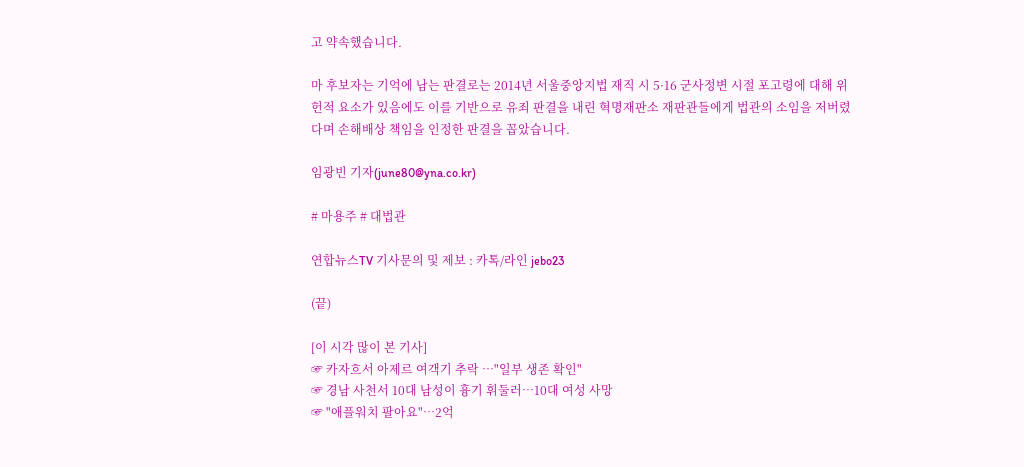고 약속했습니다.

마 후보자는 기억에 남는 판결로는 2014년 서울중앙지법 재직 시 5·16 군사정변 시절 포고령에 대해 위헌적 요소가 있음에도 이를 기반으로 유죄 판결을 내린 혁명재판소 재판관들에게 법관의 소임을 저버렸다며 손해배상 책임을 인정한 판결을 꼽았습니다.

임광빈 기자(june80@yna.co.kr)

# 마용주 # 대법관

연합뉴스TV 기사문의 및 제보 : 카톡/라인 jebo23

(끝)

[이 시각 많이 본 기사]
☞ 카자흐서 아제르 여객기 추락 …"일부 생존 확인"
☞ 경남 사천서 10대 남성이 흉기 휘둘러…10대 여성 사망
☞ "애플워치 팔아요"…2억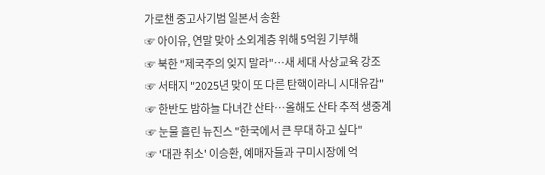가로챈 중고사기범 일본서 송환
☞ 아이유, 연말 맞아 소외계층 위해 5억원 기부해
☞ 북한 "제국주의 잊지 말라"…새 세대 사상교육 강조
☞ 서태지 "2025년 맞이 또 다른 탄핵이라니 시대유감"
☞ 한반도 밤하늘 다녀간 산타…올해도 산타 추적 생중계
☞ 눈물 흘린 뉴진스 "한국에서 큰 무대 하고 싶다"
☞ '대관 취소' 이승환, 예매자들과 구미시장에 억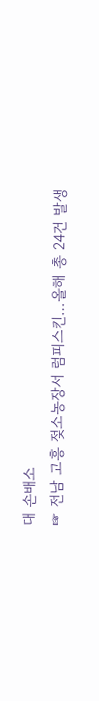대 손배소
☞ 전남 고흥 젖소농장서 럼피스킨…올해 총 24건 발생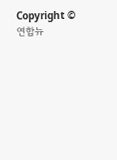Copyright © 연합뉴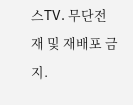스TV. 무단전재 및 재배포 금지.